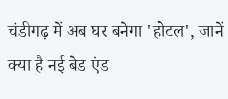चंडीगढ़ में अब घर बनेगा 'होटल', जानें क्या है नई बेड एंड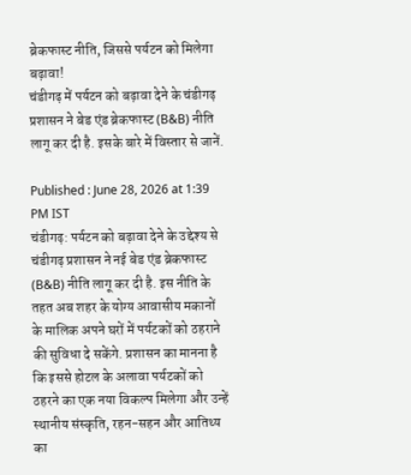ब्रेकफास्ट नीति, जिससे पर्यटन को मिलेगा बढ़ावा!
चंडीगढ़ में पर्यटन को बढ़ावा देने के चंडीगढ़ प्रशासन ने बेड एंड ब्रेकफास्ट (B&B) नीति लागू कर दी है. इसके बारे में विस्तार से जानें.

Published : June 28, 2026 at 1:39 PM IST
चंडीगढ़: पर्यटन को बढ़ावा देने के उद्देश्य से चंडीगढ़ प्रशासन ने नई बेड एंड ब्रेकफास्ट (B&B) नीति लागू कर दी है. इस नीति के तहत अब शहर के योग्य आवासीय मकानों के मालिक अपने घरों में पर्यटकों को ठहराने की सुविधा दे सकेंगे. प्रशासन का मानना है कि इससे होटल के अलावा पर्यटकों को ठहरने का एक नया विकल्प मिलेगा और उन्हें स्थानीय संस्कृति, रहन-सहन और आतिथ्य का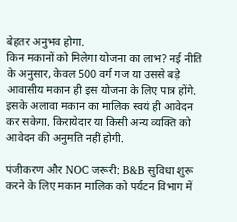बेहतर अनुभव होगा.
किन मकानों को मिलेगा योजना का लाभ? नई नीति के अनुसार, केवल 500 वर्ग गज या उससे बड़े आवासीय मकान ही इस योजना के लिए पात्र होंगे. इसके अलावा मकान का मालिक स्वयं ही आवेदन कर सकेगा. किरायेदार या किसी अन्य व्यक्ति को आवेदन की अनुमति नहीं होगी.

पंजीकरण और NOC जरूरी: B&B सुविधा शुरू करने के लिए मकान मालिक को पर्यटन विभाग में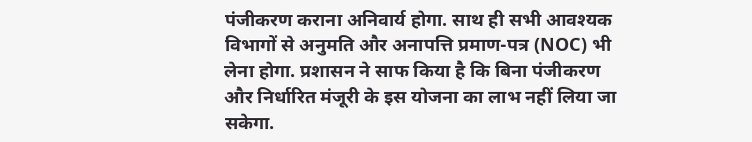पंजीकरण कराना अनिवार्य होगा. साथ ही सभी आवश्यक विभागों से अनुमति और अनापत्ति प्रमाण-पत्र (NOC) भी लेना होगा. प्रशासन ने साफ किया है कि बिना पंजीकरण और निर्धारित मंजूरी के इस योजना का लाभ नहीं लिया जा सकेगा.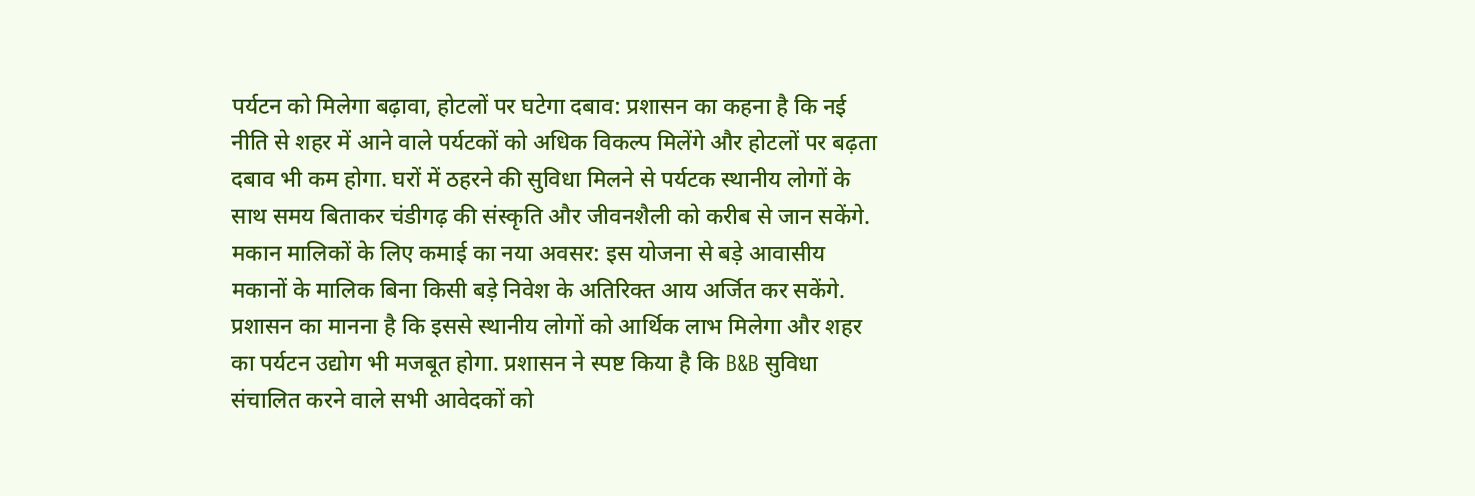पर्यटन को मिलेगा बढ़ावा, होटलों पर घटेगा दबाव: प्रशासन का कहना है कि नई नीति से शहर में आने वाले पर्यटकों को अधिक विकल्प मिलेंगे और होटलों पर बढ़ता दबाव भी कम होगा. घरों में ठहरने की सुविधा मिलने से पर्यटक स्थानीय लोगों के साथ समय बिताकर चंडीगढ़ की संस्कृति और जीवनशैली को करीब से जान सकेंगे.
मकान मालिकों के लिए कमाई का नया अवसर: इस योजना से बड़े आवासीय मकानों के मालिक बिना किसी बड़े निवेश के अतिरिक्त आय अर्जित कर सकेंगे. प्रशासन का मानना है कि इससे स्थानीय लोगों को आर्थिक लाभ मिलेगा और शहर का पर्यटन उद्योग भी मजबूत होगा. प्रशासन ने स्पष्ट किया है कि B&B सुविधा संचालित करने वाले सभी आवेदकों को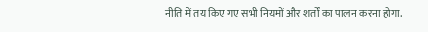नीति में तय किए गए सभी नियमों और शर्तों का पालन करना होगा.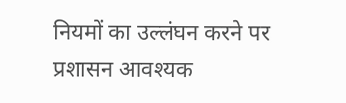नियमों का उल्लंघन करने पर प्रशासन आवश्यक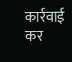कार्रवाई कर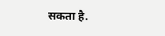सकता है.